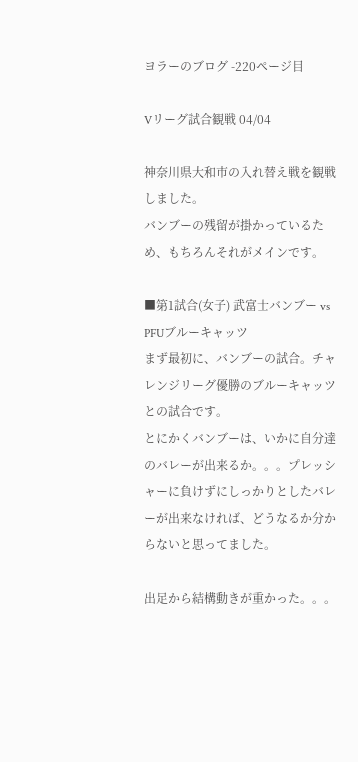ヨラーのブログ -220ページ目

Vリーグ試合観戦 04/04

神奈川県大和市の入れ替え戦を観戦しました。
バンブーの残留が掛かっているため、もちろんそれがメインです。

■第1試合(女子) 武富士バンブー vs PFUブルーキャッツ
まず最初に、バンブーの試合。チャレンジリーグ優勝のブルーキャッツとの試合です。
とにかくバンブーは、いかに自分達のバレーが出来るか。。。プレッシャーに負けずにしっかりとしたバレーが出来なければ、どうなるか分からないと思ってました。

出足から結構動きが重かった。。。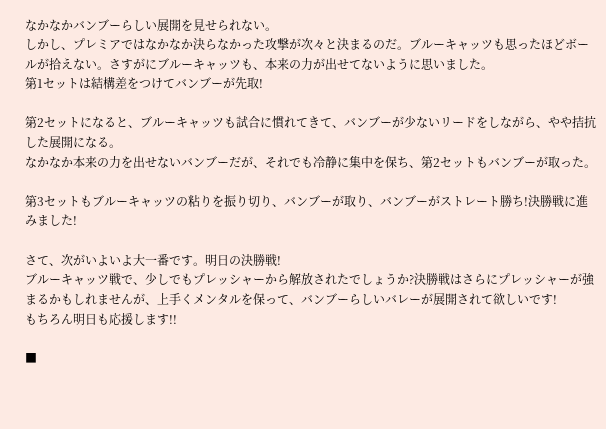なかなかバンブーらしい展開を見せられない。
しかし、プレミアではなかなか決らなかった攻撃が次々と決まるのだ。ブルーキャッツも思ったほどボールが拾えない。さすがにブルーキャッツも、本来の力が出せてないように思いました。
第1セットは結構差をつけてバンブーが先取!

第2セットになると、ブルーキャッツも試合に慣れてきて、バンブーが少ないリードをしながら、やや拮抗した展開になる。
なかなか本来の力を出せないバンブーだが、それでも冷静に集中を保ち、第2セットもバンブーが取った。

第3セットもブルーキャッツの粘りを振り切り、バンブーが取り、バンブーがストレート勝ち!決勝戦に進みました!

さて、次がいよいよ大一番です。明日の決勝戦!
ブルーキャッツ戦で、少しでもプレッシャーから解放されたでしょうか?決勝戦はさらにプレッシャーが強まるかもしれませんが、上手くメンタルを保って、バンブーらしいバレーが展開されて欲しいです!
もちろん明日も応援します!!

■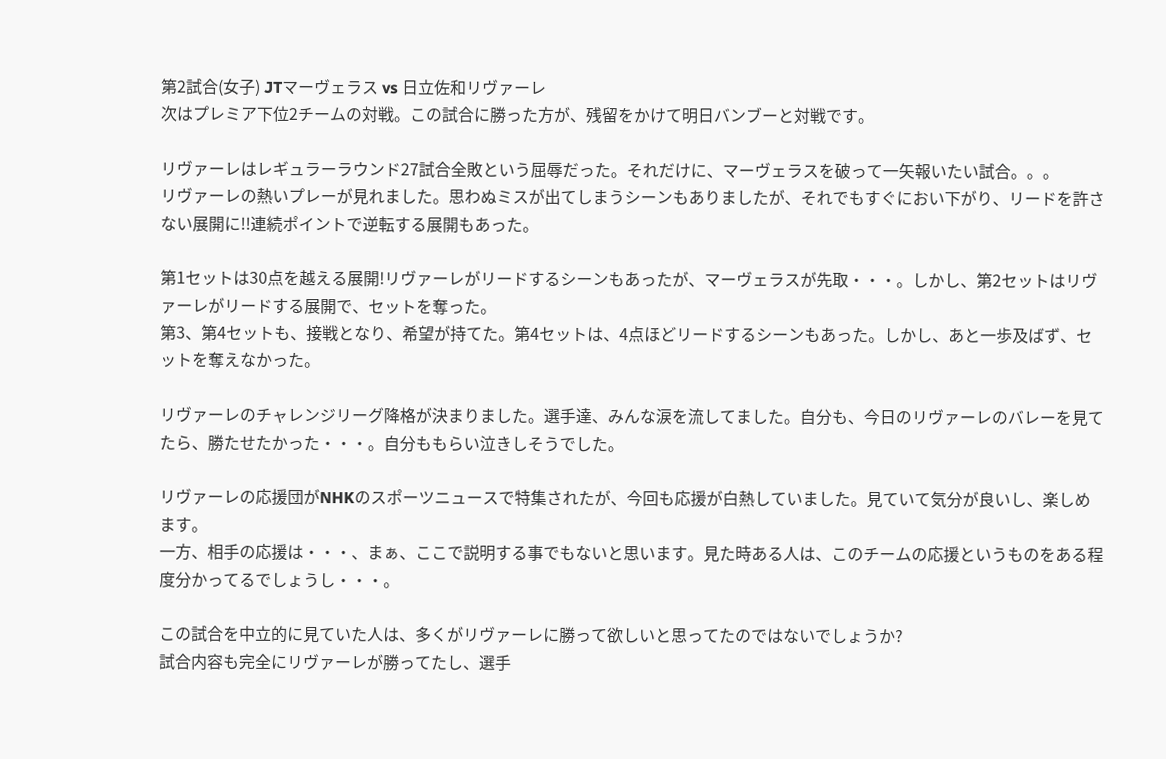第2試合(女子) JTマーヴェラス vs 日立佐和リヴァーレ
次はプレミア下位2チームの対戦。この試合に勝った方が、残留をかけて明日バンブーと対戦です。

リヴァーレはレギュラーラウンド27試合全敗という屈辱だった。それだけに、マーヴェラスを破って一矢報いたい試合。。。
リヴァーレの熱いプレーが見れました。思わぬミスが出てしまうシーンもありましたが、それでもすぐにおい下がり、リードを許さない展開に!!連続ポイントで逆転する展開もあった。

第1セットは30点を越える展開!リヴァーレがリードするシーンもあったが、マーヴェラスが先取・・・。しかし、第2セットはリヴァーレがリードする展開で、セットを奪った。
第3、第4セットも、接戦となり、希望が持てた。第4セットは、4点ほどリードするシーンもあった。しかし、あと一歩及ばず、セットを奪えなかった。

リヴァーレのチャレンジリーグ降格が決まりました。選手達、みんな涙を流してました。自分も、今日のリヴァーレのバレーを見てたら、勝たせたかった・・・。自分ももらい泣きしそうでした。

リヴァーレの応援団がNHKのスポーツニュースで特集されたが、今回も応援が白熱していました。見ていて気分が良いし、楽しめます。
一方、相手の応援は・・・、まぁ、ここで説明する事でもないと思います。見た時ある人は、このチームの応援というものをある程度分かってるでしょうし・・・。

この試合を中立的に見ていた人は、多くがリヴァーレに勝って欲しいと思ってたのではないでしょうか?
試合内容も完全にリヴァーレが勝ってたし、選手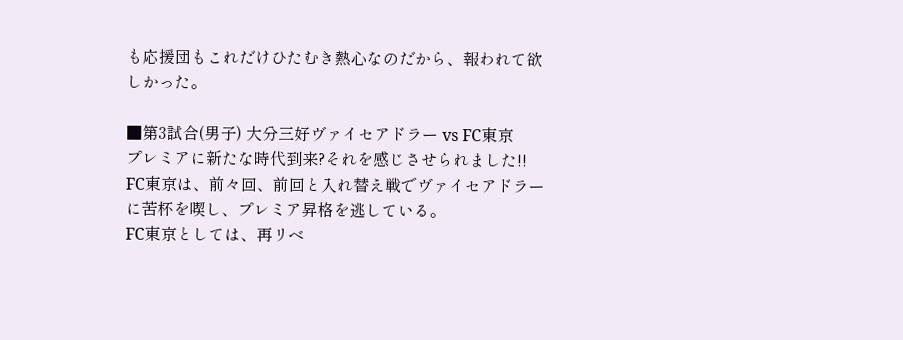も応援団もこれだけひたむき熱心なのだから、報われて欲しかった。

■第3試合(男子) 大分三好ヴァイセアドラー vs FC東京
プレミアに新たな時代到来?それを感じさせられました!!
FC東京は、前々回、前回と入れ替え戦でヴァイセアドラーに苦杯を喫し、プレミア昇格を逃している。
FC東京としては、再リベ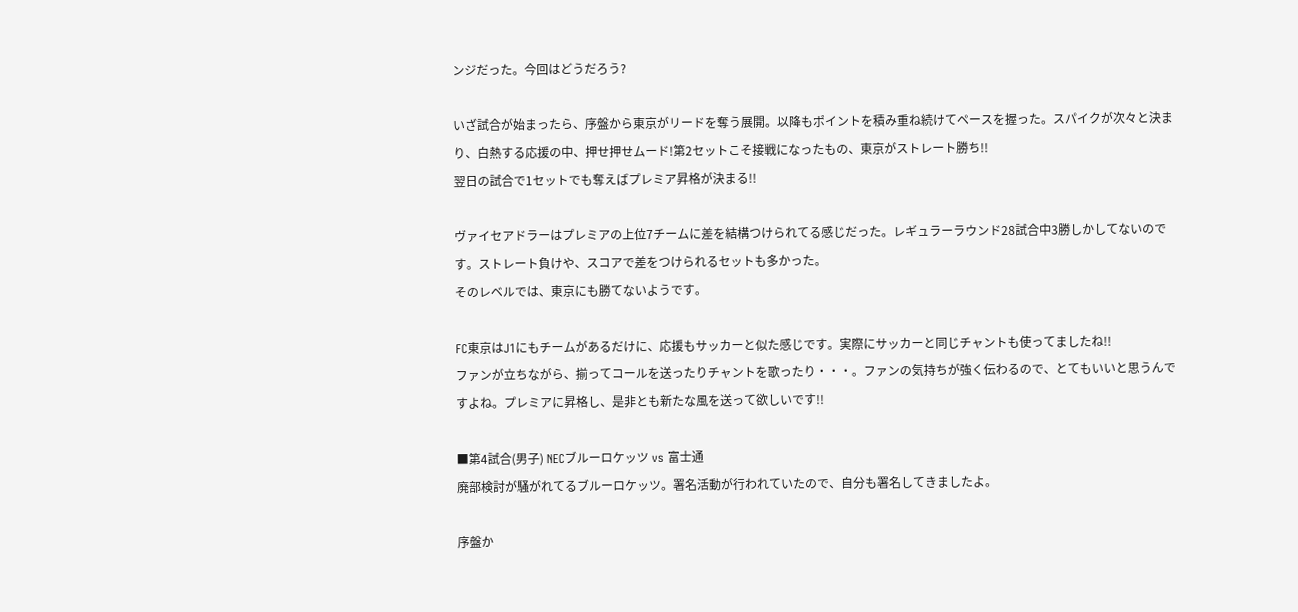ンジだった。今回はどうだろう?

いざ試合が始まったら、序盤から東京がリードを奪う展開。以降もポイントを積み重ね続けてペースを握った。スパイクが次々と決まり、白熱する応援の中、押せ押せムード!第2セットこそ接戦になったもの、東京がストレート勝ち!!
翌日の試合で1セットでも奪えばプレミア昇格が決まる!!

ヴァイセアドラーはプレミアの上位7チームに差を結構つけられてる感じだった。レギュラーラウンド28試合中3勝しかしてないのです。ストレート負けや、スコアで差をつけられるセットも多かった。
そのレベルでは、東京にも勝てないようです。

FC東京はJ1にもチームがあるだけに、応援もサッカーと似た感じです。実際にサッカーと同じチャントも使ってましたね!!
ファンが立ちながら、揃ってコールを送ったりチャントを歌ったり・・・。ファンの気持ちが強く伝わるので、とてもいいと思うんですよね。プレミアに昇格し、是非とも新たな風を送って欲しいです!!

■第4試合(男子) NECブルーロケッツ vs 富士通
廃部検討が騒がれてるブルーロケッツ。署名活動が行われていたので、自分も署名してきましたよ。

序盤か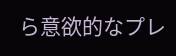ら意欲的なプレ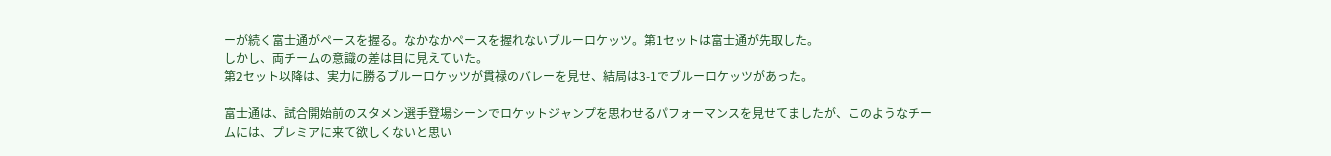ーが続く富士通がペースを握る。なかなかペースを握れないブルーロケッツ。第1セットは富士通が先取した。
しかし、両チームの意識の差は目に見えていた。
第2セット以降は、実力に勝るブルーロケッツが貫禄のバレーを見せ、結局は3-1でブルーロケッツがあった。

富士通は、試合開始前のスタメン選手登場シーンでロケットジャンプを思わせるパフォーマンスを見せてましたが、このようなチームには、プレミアに来て欲しくないと思い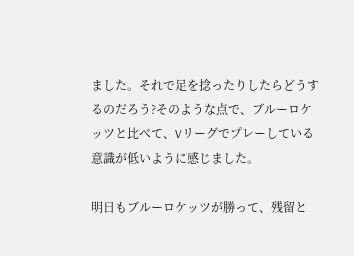ました。それで足を捻ったりしたらどうするのだろう?そのような点で、ブルーロケッツと比べて、Vリーグでプレーしている意識が低いように感じました。

明日もブルーロケッツが勝って、残留と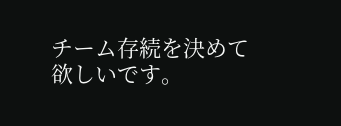チーム存続を決めて欲しいです。